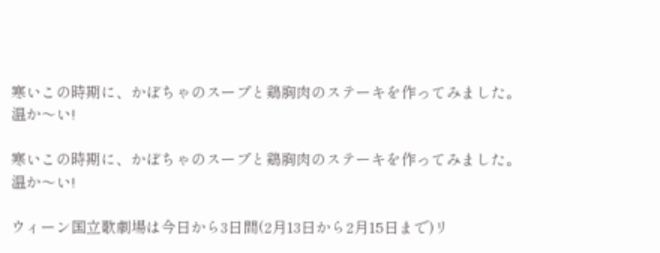寒いこの時期に、かぼちゃのスープと鶏胸肉のステーキを作ってみました。
温か〜い!

寒いこの時期に、かぼちゃのスープと鶏胸肉のステーキを作ってみました。
温か〜い!

ウィーン国立歌劇場は今日から3日間(2月13日から2月15日まで)リ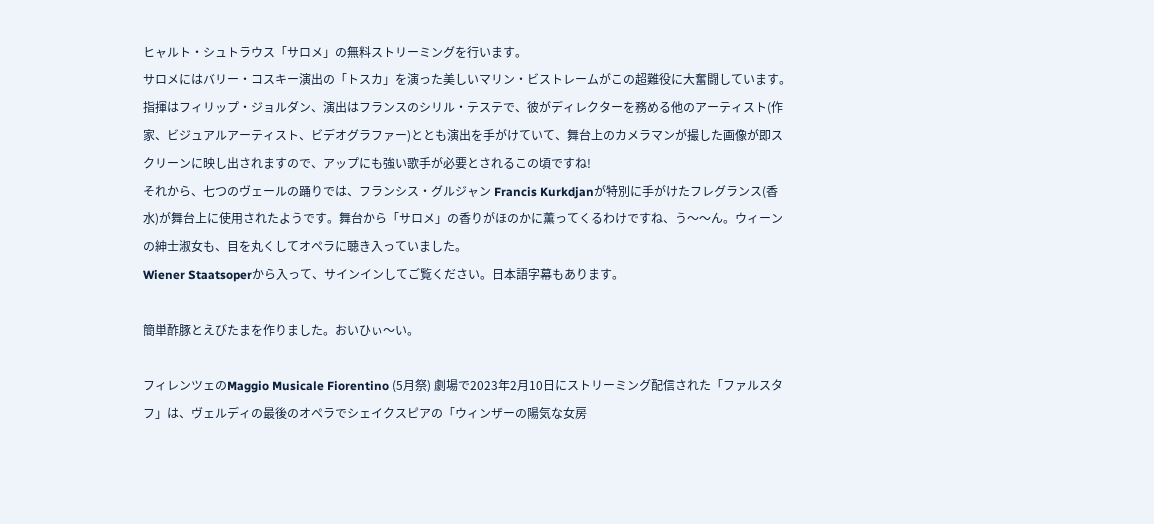ヒャルト・シュトラウス「サロメ」の無料ストリーミングを行います。
サロメにはバリー・コスキー演出の「トスカ」を演った美しいマリン・ビストレームがこの超難役に大奮闘しています。
指揮はフィリップ・ジョルダン、演出はフランスのシリル・テステで、彼がディレクターを務める他のアーティスト(作家、ビジュアルアーティスト、ビデオグラファー)ととも演出を手がけていて、舞台上のカメラマンが撮した画像が即スクリーンに映し出されますので、アップにも強い歌手が必要とされるこの頃ですね!
それから、七つのヴェールの踊りでは、フランシス・グルジャン Francis Kurkdjanが特別に手がけたフレグランス(香水)が舞台上に使用されたようです。舞台から「サロメ」の香りがほのかに薫ってくるわけですね、う〜〜ん。ウィーンの紳士淑女も、目を丸くしてオペラに聴き入っていました。
Wiener Staatsoperから入って、サインインしてご覧ください。日本語字幕もあります。

簡単酢豚とえびたまを作りました。おいひぃ〜い。

フィレンツェのMaggio Musicale Fiorentino (5月祭) 劇場で2023年2月10日にストリーミング配信された「ファルスタフ」は、ヴェルディの最後のオペラでシェイクスピアの「ウィンザーの陽気な女房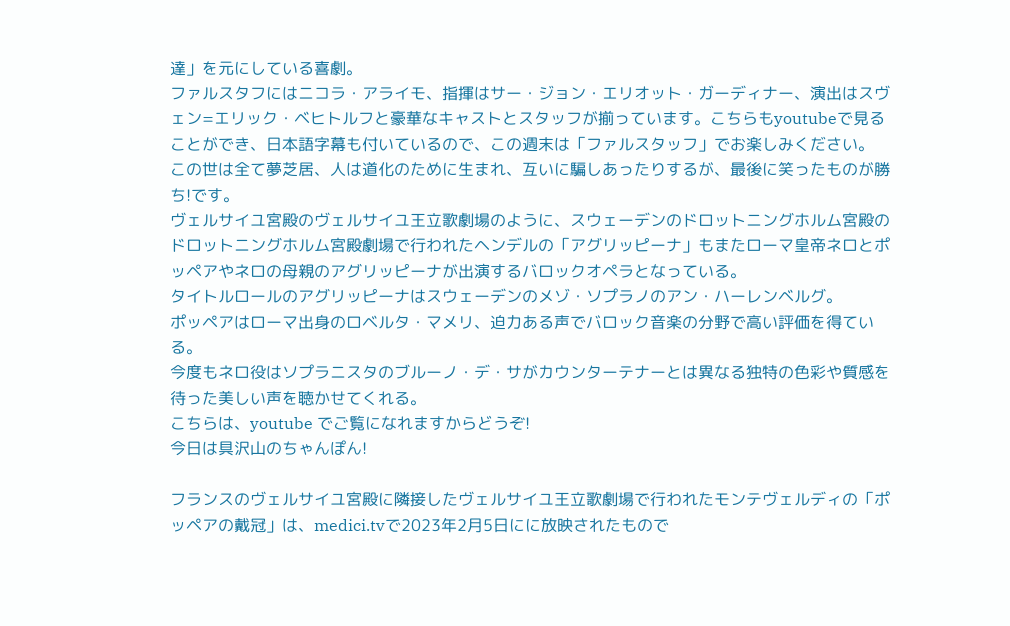達」を元にしている喜劇。
ファルスタフにはニコラ・アライモ、指揮はサー・ジョン・エリオット・ガーディナー、演出はスヴェン=エリック・ベヒトルフと豪華なキャストとスタッフが揃っています。こちらもyoutubeで見ることができ、日本語字幕も付いているので、この週末は「ファルスタッフ」でお楽しみください。
この世は全て夢芝居、人は道化のために生まれ、互いに騙しあったりするが、最後に笑ったものが勝ち!です。
ヴェルサイユ宮殿のヴェルサイユ王立歌劇場のように、スウェーデンのドロットニングホルム宮殿のドロットニングホルム宮殿劇場で行われたヘンデルの「アグリッピーナ」もまたローマ皇帝ネロとポッペアやネロの母親のアグリッピーナが出演するバロックオペラとなっている。
タイトルロールのアグリッピーナはスウェーデンのメゾ・ソプラノのアン・ハーレンベルグ。
ポッペアはローマ出身のロベルタ・マメリ、迫力ある声でバロック音楽の分野で高い評価を得ている。
今度もネロ役はソプラニスタのブルーノ・デ・サがカウンターテナーとは異なる独特の色彩や質感を待った美しい声を聴かせてくれる。
こちらは、youtube でご覧になれますからどうぞ!
今日は具沢山のちゃんぽん!

フランスのヴェルサイユ宮殿に隣接したヴェルサイユ王立歌劇場で行われたモンテヴェルディの「ポッペアの戴冠」は、medici.tvで2023年2月5日にに放映されたもので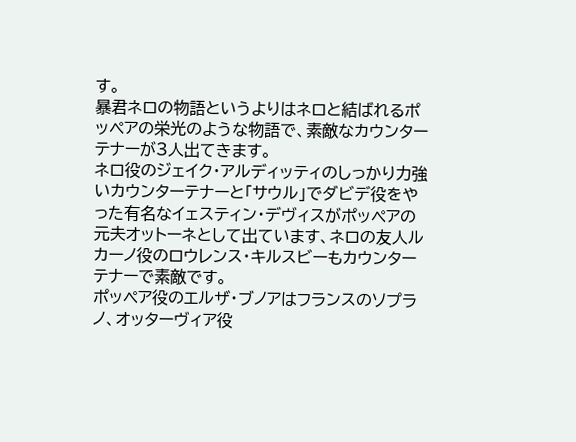す。
暴君ネロの物語というよりはネロと結ばれるポッペアの栄光のような物語で、素敵なカウンターテナーが3人出てきます。
ネロ役のジェイク・アルディッティのしっかり力強いカウンターテナーと「サウル」でダビデ役をやった有名なイェスティン・デヴィスがポッペアの元夫オットーネとして出ています、ネロの友人ルカーノ役のロウレンス・キルスビーもカウンターテナーで素敵です。
ポッペア役のエルザ・ブノアはフランスのソプラノ、オッターヴィア役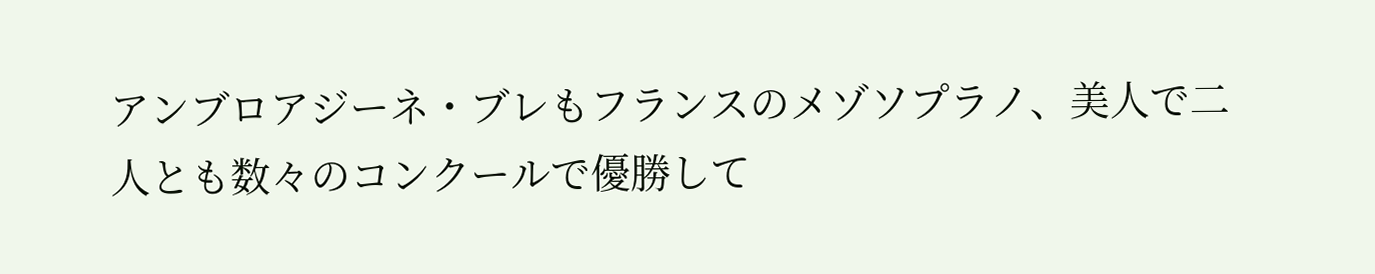アンブロアジーネ・ブレもフランスのメゾソプラノ、美人で二人とも数々のコンクールで優勝して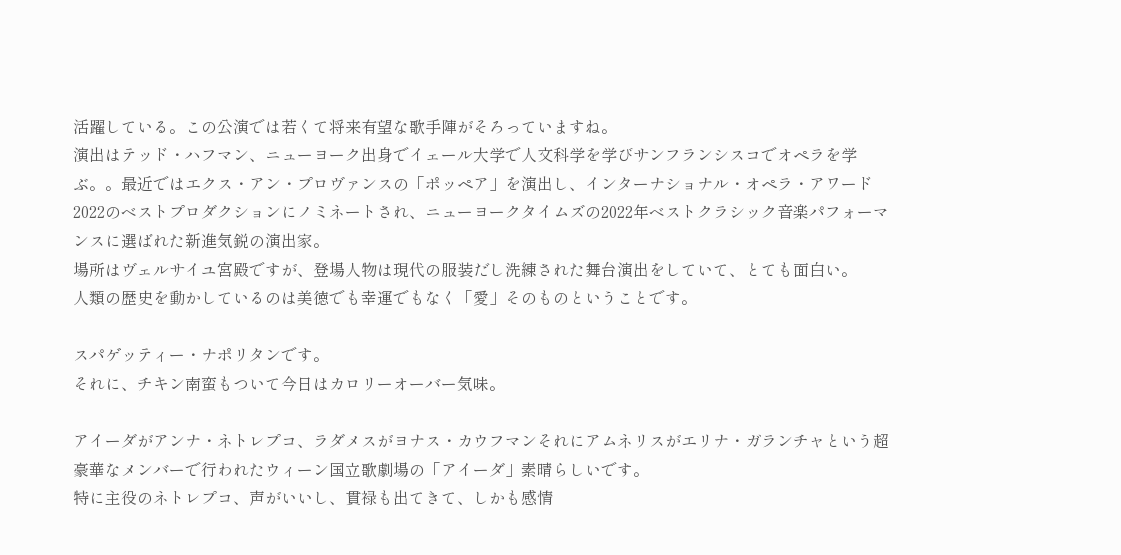活躍している。この公演では若くて将来有望な歌手陣がそろっていますね。
演出はテッド・ハフマン、ニューヨーク出身でイェール大学で人文科学を学びサンフランシスコでオペラを学ぶ。。最近ではエクス・アン・プロヴァンスの「ポッペア」を演出し、インターナショナル・オペラ・アワード2022のベストプロダクションにノミネートされ、ニューヨークタイムズの2022年ベストクラシック音楽パフォーマンスに選ばれた新進気鋭の演出家。
場所はヴェルサイユ宮殿ですが、登場人物は現代の服装だし洗練された舞台演出をしていて、とても面白い。
人類の歴史を動かしているのは美徳でも幸運でもなく「愛」そのものということです。

スパゲッティー・ナポリタンです。
それに、チキン南蛮もついて今日はカロリーオーバー気味。

アイーダがアンナ・ネトレプコ、ラダメスがヨナス・カウフマンそれにアムネリスがエリナ・ガランチャという超豪華なメンバーで行われたウィーン国立歌劇場の「アイーダ」素晴らしいです。
特に主役のネトレプコ、声がいいし、貫禄も出てきて、しかも感情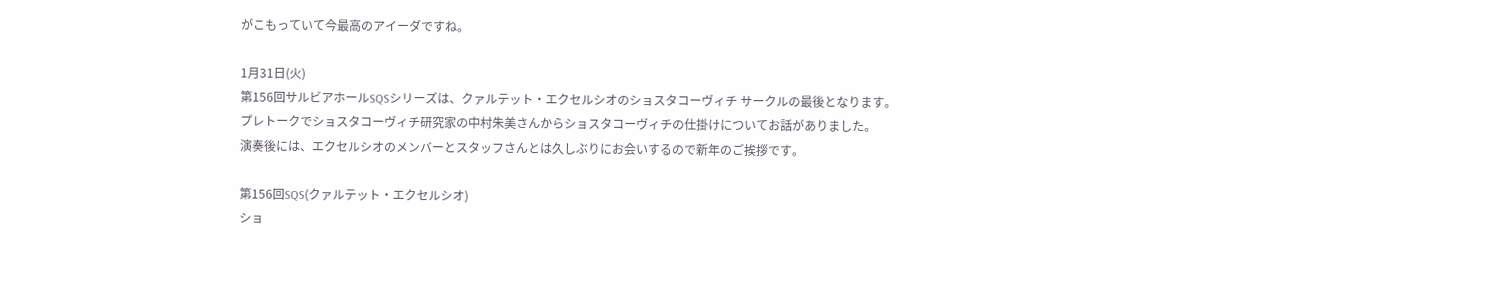がこもっていて今最高のアイーダですね。

1月31日(火)
第156回サルビアホールSQSシリーズは、クァルテット・エクセルシオのショスタコーヴィチ サークルの最後となります。
プレトークでショスタコーヴィチ研究家の中村朱美さんからショスタコーヴィチの仕掛けについてお話がありました。
演奏後には、エクセルシオのメンバーとスタッフさんとは久しぶりにお会いするので新年のご挨拶です。

第156回SQS(クァルテット・エクセルシオ)
ショ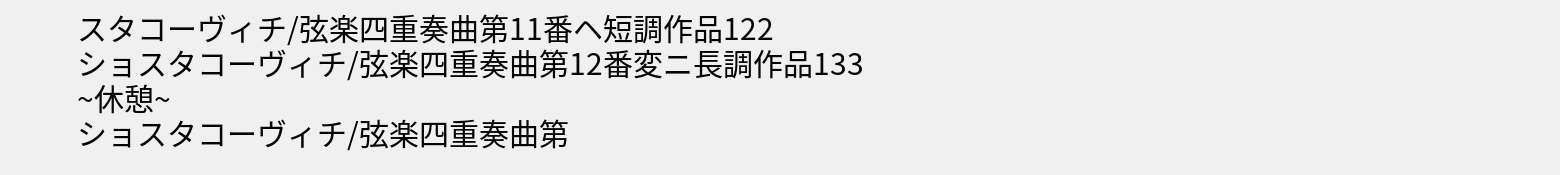スタコーヴィチ/弦楽四重奏曲第11番ヘ短調作品122
ショスタコーヴィチ/弦楽四重奏曲第12番変ニ長調作品133
~休憩~
ショスタコーヴィチ/弦楽四重奏曲第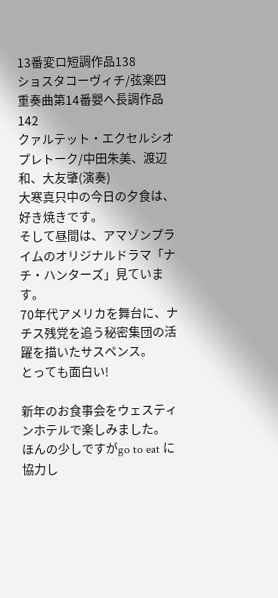13番変ロ短調作品138
ショスタコーヴィチ/弦楽四重奏曲第14番嬰へ長調作品142
クァルテット・エクセルシオ
プレトーク/中田朱美、渡辺和、大友肇(演奏)
大寒真只中の今日の夕食は、好き焼きです。
そして昼間は、アマゾンプライムのオリジナルドラマ「ナチ・ハンターズ」見ています。
70年代アメリカを舞台に、ナチス残党を追う秘密集団の活躍を描いたサスペンス。
とっても面白い!

新年のお食事会をウェスティンホテルで楽しみました。
ほんの少しですがgo to eat に協力し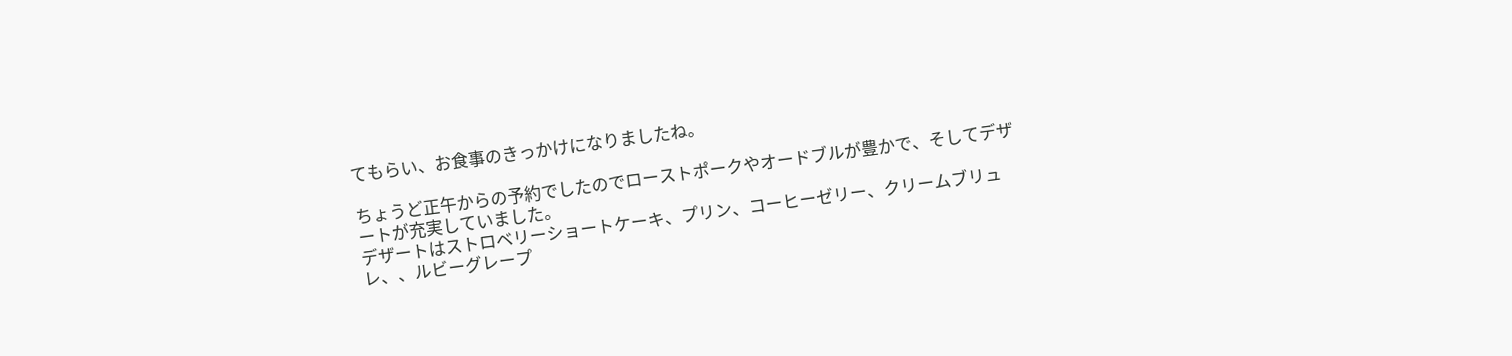てもらい、お食事のきっかけになりましたね。

ちょうど正午からの予約でしたのでローストポークやオードブルが豊かで、そしてデザートが充実していました。
デザートはストロベリーショートケーキ、プリン、コーヒーゼリー、クリームブリュレ、、ルビーグレープ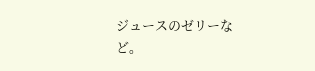ジュースのゼリーなど。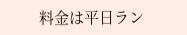料金は平日ラン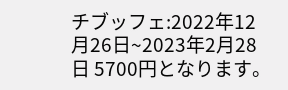チブッフェ:2022年12月26日~2023年2月28日 5700円となります。